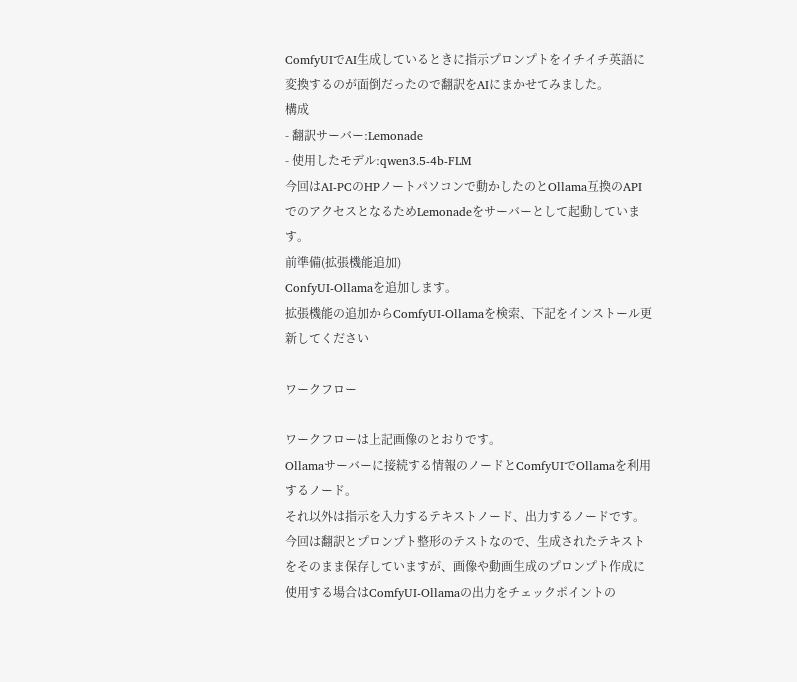ComfyUIでAI生成しているときに指示プロンプトをイチイチ英語に変換するのが面倒だったので翻訳をAIにまかせてみました。
構成
- 翻訳サーバー:Lemonade
- 使用したモデル:qwen3.5-4b-FLM
今回はAI-PCのHPノートパソコンで動かしたのとOllama互換のAPIでのアクセスとなるためLemonadeをサーバーとして起動しています。
前準備(拡張機能追加)
ConfyUI-Ollamaを追加します。
拡張機能の追加からComfyUI-Ollamaを検索、下記をインストール更新してください

ワークフロー

ワークフローは上記画像のとおりです。
Ollamaサーバーに接続する情報のノードとComfyUIでOllamaを利用するノード。
それ以外は指示を入力するテキストノード、出力するノードです。
今回は翻訳とプロンプト整形のテストなので、生成されたテキストをそのまま保存していますが、画像や動画生成のプロンプト作成に使用する場合はComfyUI-Ollamaの出力をチェックポイントの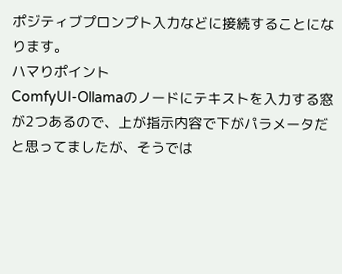ポジティブプロンプト入力などに接続することになります。
ハマりポイント
ComfyUI-Ollamaのノードにテキストを入力する窓が2つあるので、上が指示内容で下がパラメータだと思ってましたが、そうでは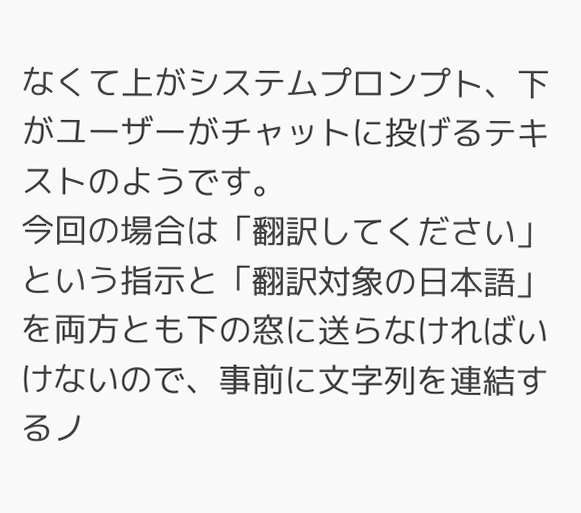なくて上がシステムプロンプト、下がユーザーがチャットに投げるテキストのようです。
今回の場合は「翻訳してください」という指示と「翻訳対象の日本語」を両方とも下の窓に送らなければいけないので、事前に文字列を連結するノ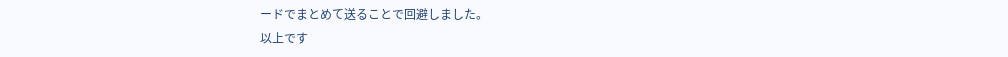ードでまとめて送ることで回避しました。
以上です